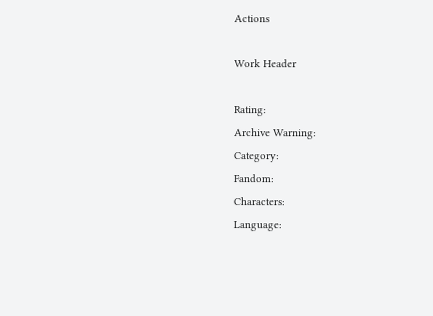Actions

Work Header

Rating:
Archive Warning:
Category:
Fandom:
Characters:
Language: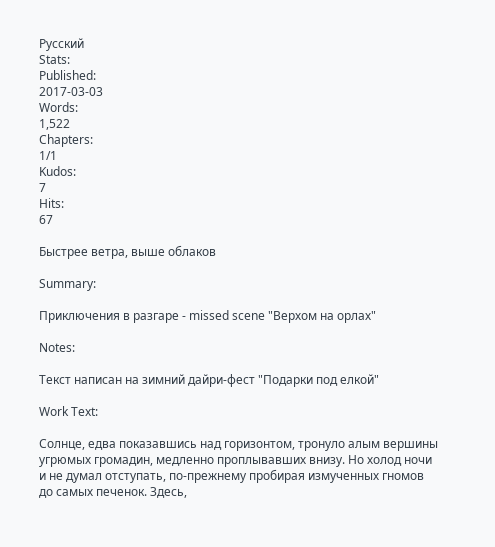Русский
Stats:
Published:
2017-03-03
Words:
1,522
Chapters:
1/1
Kudos:
7
Hits:
67

Быстрее ветра, выше облаков

Summary:

Приключения в разгаре - missed scene "Верхом на орлах"

Notes:

Текст написан на зимний дайри-фест "Подарки под елкой"

Work Text:

Солнце, едва показавшись над горизонтом, тронуло алым вершины угрюмых громадин, медленно проплывавших внизу. Но холод ночи и не думал отступать, по-прежнему пробирая измученных гномов до самых печенок. Здесь,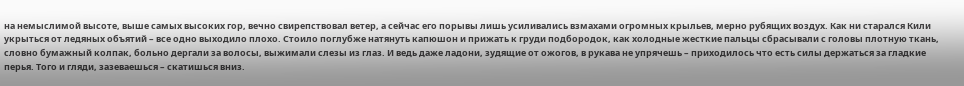на немыслимой высоте, выше самых высоких гор, вечно свирепствовал ветер, а сейчас его порывы лишь усиливались взмахами огромных крыльев, мерно рубящих воздух. Как ни старался Кили укрыться от ледяных объятий – все одно выходило плохо. Стоило поглубже натянуть капюшон и прижать к груди подбородок, как холодные жесткие пальцы сбрасывали с головы плотную ткань, словно бумажный колпак, больно дергали за волосы, выжимали слезы из глаз. И ведь даже ладони, зудящие от ожогов, в рукава не упрячешь – приходилось что есть силы держаться за гладкие перья. Того и гляди, зазеваешься – скатишься вниз.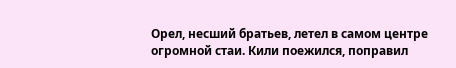Орел, несший братьев, летел в самом центре огромной стаи. Кили поежился, поправил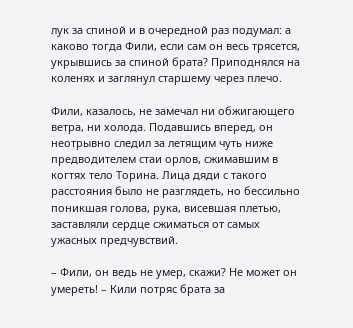лук за спиной и в очередной раз подумал: а каково тогда Фили, если сам он весь трясется, укрывшись за спиной брата? Приподнялся на коленях и заглянул старшему через плечо.

Фили, казалось, не замечал ни обжигающего ветра, ни холода. Подавшись вперед, он неотрывно следил за летящим чуть ниже предводителем стаи орлов, сжимавшим в когтях тело Торина. Лица дяди с такого расстояния было не разглядеть, но бессильно поникшая голова, рука, висевшая плетью, заставляли сердце сжиматься от самых ужасных предчувствий.

– Фили, он ведь не умер, скажи? Не может он умереть! – Кили потряс брата за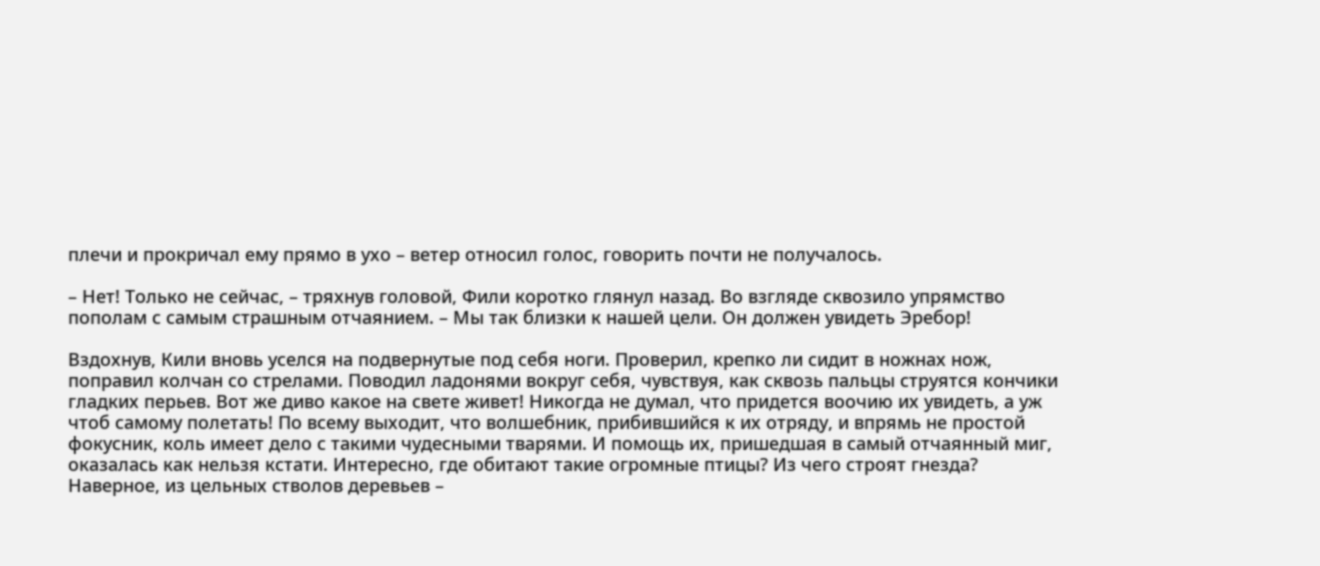плечи и прокричал ему прямо в ухо – ветер относил голос, говорить почти не получалось.

– Нет! Только не сейчас, – тряхнув головой, Фили коротко глянул назад. Во взгляде сквозило упрямство пополам с самым страшным отчаянием. – Мы так близки к нашей цели. Он должен увидеть Эребор!

Вздохнув, Кили вновь уселся на подвернутые под себя ноги. Проверил, крепко ли сидит в ножнах нож, поправил колчан со стрелами. Поводил ладонями вокруг себя, чувствуя, как сквозь пальцы струятся кончики гладких перьев. Вот же диво какое на свете живет! Никогда не думал, что придется воочию их увидеть, а уж чтоб самому полетать! По всему выходит, что волшебник, прибившийся к их отряду, и впрямь не простой фокусник, коль имеет дело с такими чудесными тварями. И помощь их, пришедшая в самый отчаянный миг, оказалась как нельзя кстати. Интересно, где обитают такие огромные птицы? Из чего строят гнезда? Наверное, из цельных стволов деревьев –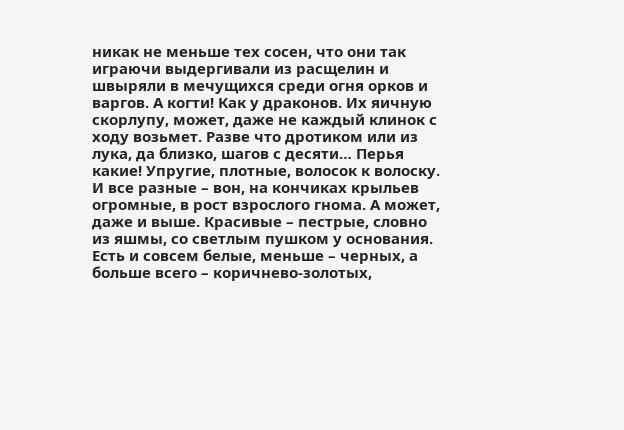никак не меньше тех сосен, что они так играючи выдергивали из расщелин и швыряли в мечущихся среди огня орков и варгов. А когти! Как у драконов. Их яичную скорлупу, может, даже не каждый клинок с ходу возьмет. Разве что дротиком или из лука, да близко, шагов с десяти… Перья какие! Упругие, плотные, волосок к волоску. И все разные – вон, на кончиках крыльев огромные, в рост взрослого гнома. А может, даже и выше. Красивые – пестрые, словно из яшмы, со светлым пушком у основания. Есть и совсем белые, меньше – черных, а больше всего – коричнево-золотых,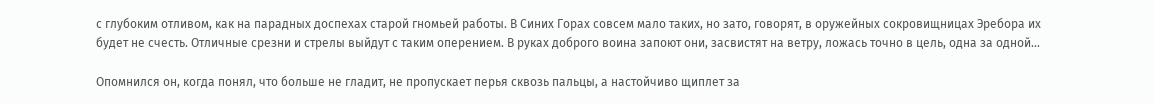с глубоким отливом, как на парадных доспехах старой гномьей работы. В Синих Горах совсем мало таких, но зато, говорят, в оружейных сокровищницах Эребора их будет не счесть. Отличные срезни и стрелы выйдут с таким оперением. В руках доброго воина запоют они, засвистят на ветру, ложась точно в цель, одна за одной...

Опомнился он, когда понял, что больше не гладит, не пропускает перья сквозь пальцы, а настойчиво щиплет за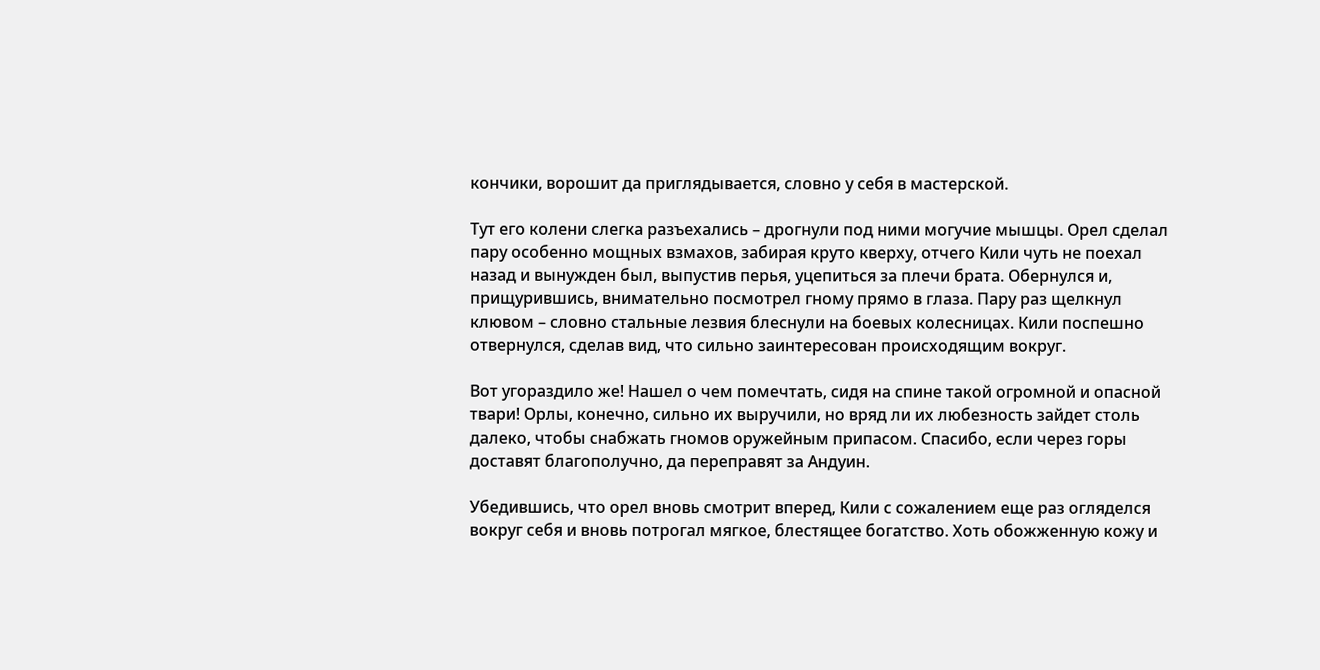кончики, ворошит да приглядывается, словно у себя в мастерской.

Тут его колени слегка разъехались – дрогнули под ними могучие мышцы. Орел сделал пару особенно мощных взмахов, забирая круто кверху, отчего Кили чуть не поехал назад и вынужден был, выпустив перья, уцепиться за плечи брата. Обернулся и, прищурившись, внимательно посмотрел гному прямо в глаза. Пару раз щелкнул клювом – словно стальные лезвия блеснули на боевых колесницах. Кили поспешно отвернулся, сделав вид, что сильно заинтересован происходящим вокруг.

Вот угораздило же! Нашел о чем помечтать, сидя на спине такой огромной и опасной твари! Орлы, конечно, сильно их выручили, но вряд ли их любезность зайдет столь далеко, чтобы снабжать гномов оружейным припасом. Спасибо, если через горы доставят благополучно, да переправят за Андуин.

Убедившись, что орел вновь смотрит вперед, Кили с сожалением еще раз огляделся вокруг себя и вновь потрогал мягкое, блестящее богатство. Хоть обожженную кожу и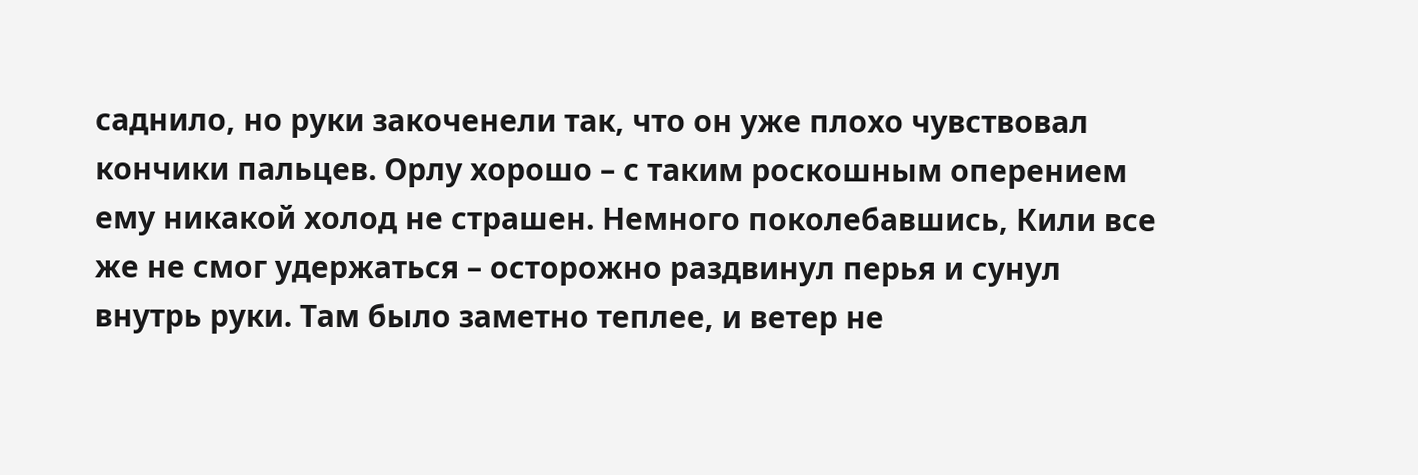саднило, но руки закоченели так, что он уже плохо чувствовал кончики пальцев. Орлу хорошо – с таким роскошным оперением ему никакой холод не страшен. Немного поколебавшись, Кили все же не смог удержаться – осторожно раздвинул перья и сунул внутрь руки. Там было заметно теплее, и ветер не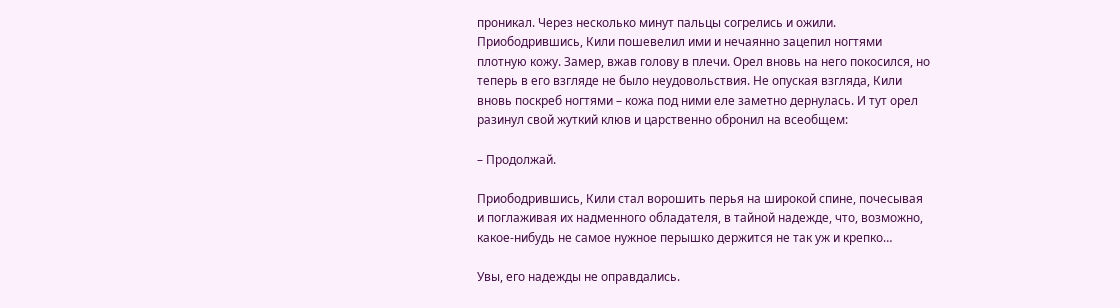проникал. Через несколько минут пальцы согрелись и ожили. Приободрившись, Кили пошевелил ими и нечаянно зацепил ногтями плотную кожу. Замер, вжав голову в плечи. Орел вновь на него покосился, но теперь в его взгляде не было неудовольствия. Не опуская взгляда, Кили вновь поскреб ногтями – кожа под ними еле заметно дернулась. И тут орел разинул свой жуткий клюв и царственно обронил на всеобщем:

– Продолжай.

Приободрившись, Кили стал ворошить перья на широкой спине, почесывая и поглаживая их надменного обладателя, в тайной надежде, что, возможно, какое-нибудь не самое нужное перышко держится не так уж и крепко…

Увы, его надежды не оправдались.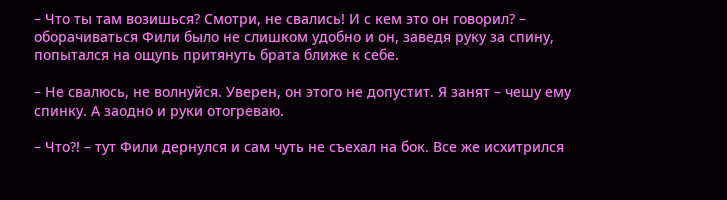– Что ты там возишься? Смотри, не свались! И с кем это он говорил? – оборачиваться Фили было не слишком удобно и он, заведя руку за спину, попытался на ощупь притянуть брата ближе к себе.

– Не свалюсь, не волнуйся. Уверен, он этого не допустит. Я занят – чешу ему спинку. А заодно и руки отогреваю.

– Что?! – тут Фили дернулся и сам чуть не съехал на бок. Все же исхитрился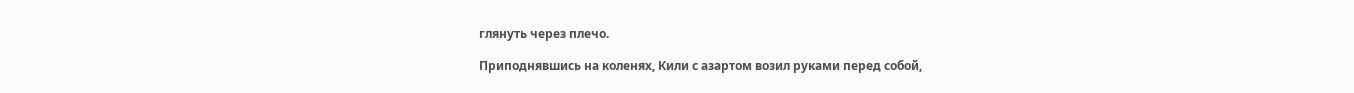глянуть через плечо.

Приподнявшись на коленях, Кили с азартом возил руками перед собой,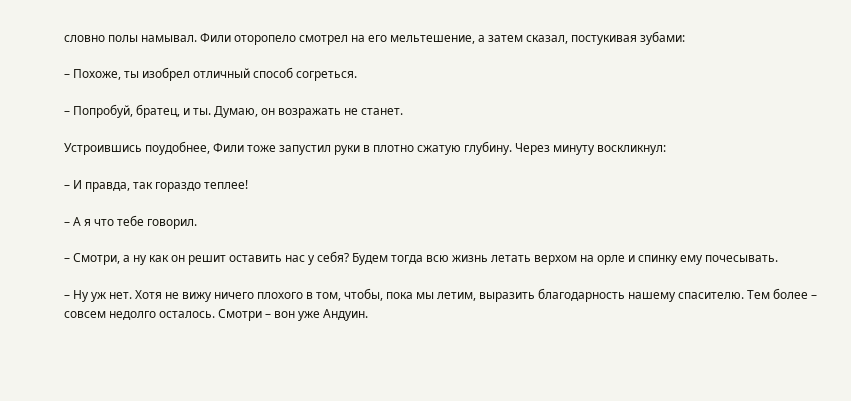словно полы намывал. Фили оторопело смотрел на его мельтешение, а затем сказал, постукивая зубами:

– Похоже, ты изобрел отличный способ согреться.

– Попробуй, братец, и ты. Думаю, он возражать не станет.

Устроившись поудобнее, Фили тоже запустил руки в плотно сжатую глубину. Через минуту воскликнул:

– И правда, так гораздо теплее!

– А я что тебе говорил.

– Смотри, а ну как он решит оставить нас у себя? Будем тогда всю жизнь летать верхом на орле и спинку ему почесывать.

– Ну уж нет. Хотя не вижу ничего плохого в том, чтобы, пока мы летим, выразить благодарность нашему спасителю. Тем более – совсем недолго осталось. Смотри – вон уже Андуин.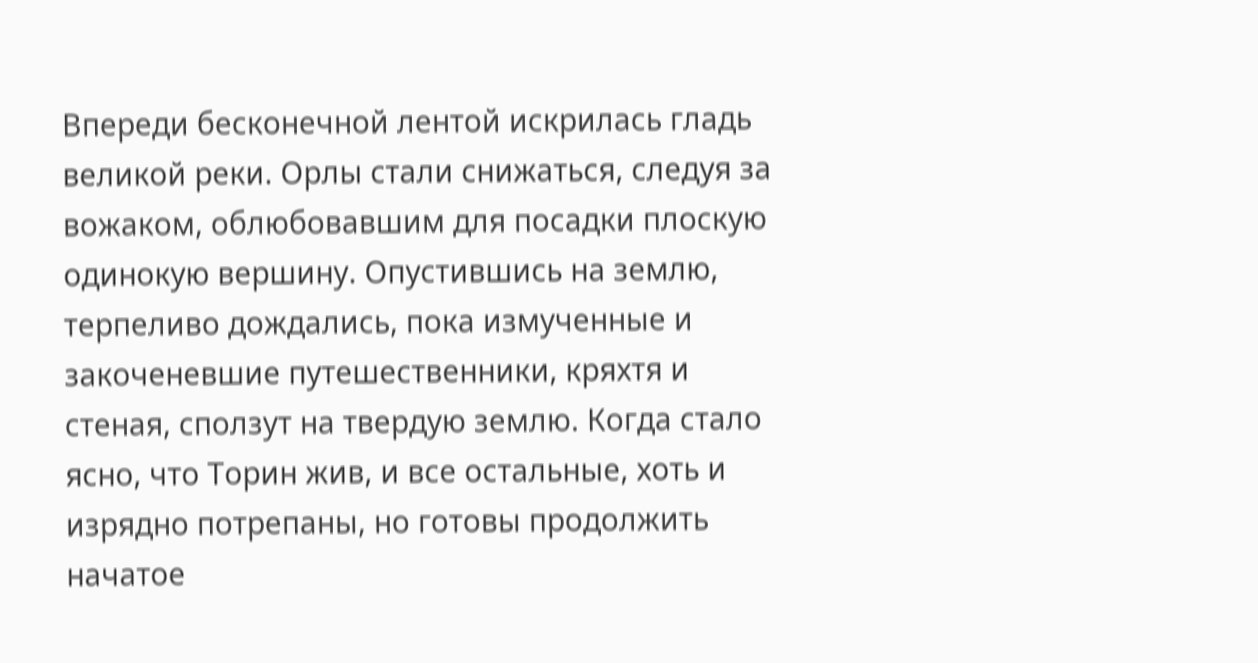Впереди бесконечной лентой искрилась гладь великой реки. Орлы стали снижаться, следуя за вожаком, облюбовавшим для посадки плоскую одинокую вершину. Опустившись на землю, терпеливо дождались, пока измученные и закоченевшие путешественники, кряхтя и стеная, сползут на твердую землю. Когда стало ясно, что Торин жив, и все остальные, хоть и изрядно потрепаны, но готовы продолжить начатое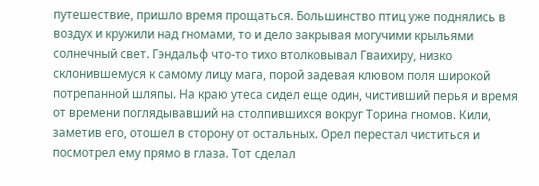путешествие, пришло время прощаться. Большинство птиц уже поднялись в воздух и кружили над гномами, то и дело закрывая могучими крыльями солнечный свет. Гэндальф что-то тихо втолковывал Гваихиру, низко склонившемуся к самому лицу мага, порой задевая клювом поля широкой потрепанной шляпы. На краю утеса сидел еще один, чистивший перья и время от времени поглядывавший на столпившихся вокруг Торина гномов. Кили, заметив его, отошел в сторону от остальных. Орел перестал чиститься и посмотрел ему прямо в глаза. Тот сделал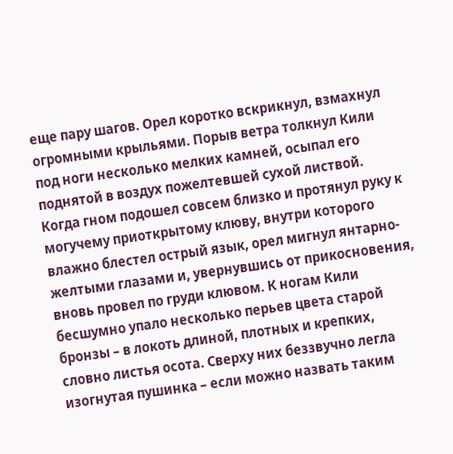еще пару шагов. Орел коротко вскрикнул, взмахнул огромными крыльями. Порыв ветра толкнул Кили под ноги несколько мелких камней, осыпал его поднятой в воздух пожелтевшей сухой листвой. Когда гном подошел совсем близко и протянул руку к могучему приоткрытому клюву, внутри которого влажно блестел острый язык, орел мигнул янтарно-желтыми глазами и, увернувшись от прикосновения, вновь провел по груди клювом. К ногам Кили бесшумно упало несколько перьев цвета старой бронзы – в локоть длиной, плотных и крепких, словно листья осота. Сверху них беззвучно легла изогнутая пушинка – если можно назвать таким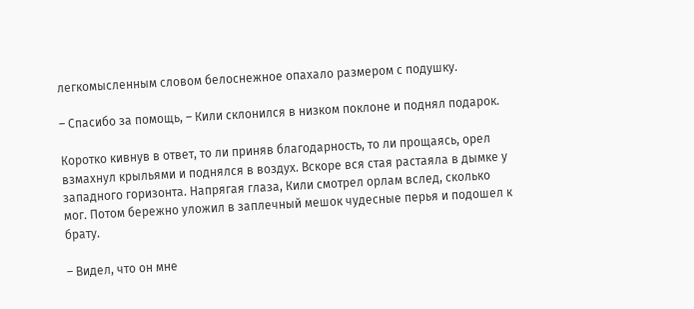легкомысленным словом белоснежное опахало размером с подушку.

– Спасибо за помощь, – Кили склонился в низком поклоне и поднял подарок.

Коротко кивнув в ответ, то ли приняв благодарность, то ли прощаясь, орел взмахнул крыльями и поднялся в воздух. Вскоре вся стая растаяла в дымке у западного горизонта. Напрягая глаза, Кили смотрел орлам вслед, сколько мог. Потом бережно уложил в заплечный мешок чудесные перья и подошел к брату.

– Видел, что он мне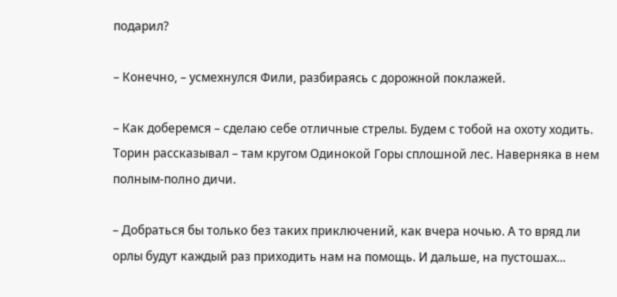подарил?

– Конечно, – усмехнулся Фили, разбираясь с дорожной поклажей.

– Как доберемся – сделаю себе отличные стрелы. Будем с тобой на охоту ходить. Торин рассказывал – там кругом Одинокой Горы сплошной лес. Наверняка в нем полным-полно дичи.

– Добраться бы только без таких приключений, как вчера ночью. А то вряд ли орлы будут каждый раз приходить нам на помощь. И дальше, на пустошах...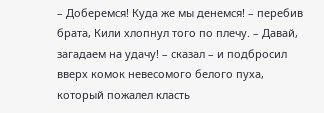– Доберемся! Куда же мы денемся! – перебив брата, Кили хлопнул того по плечу. – Давай, загадаем на удачу! – сказал – и подбросил вверх комок невесомого белого пуха, который пожалел класть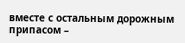вместе с остальным дорожным припасом –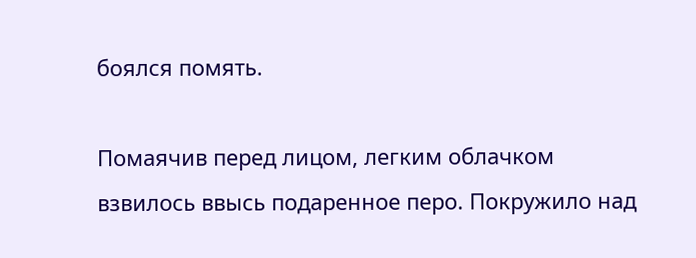боялся помять.

Помаячив перед лицом, легким облачком взвилось ввысь подаренное перо. Покружило над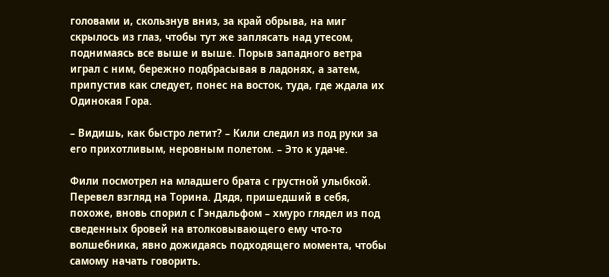головами и, скользнув вниз, за край обрыва, на миг скрылось из глаз, чтобы тут же заплясать над утесом, поднимаясь все выше и выше. Порыв западного ветра играл с ним, бережно подбрасывая в ладонях, а затем, припустив как следует, понес на восток, туда, где ждала их Одинокая Гора.

– Видишь, как быстро летит? – Кили следил из под руки за его прихотливым, неровным полетом. – Это к удаче.

Фили посмотрел на младшего брата с грустной улыбкой. Перевел взгляд на Торина. Дядя, пришедший в себя, похоже, вновь спорил с Гэндальфом – хмуро глядел из под сведенных бровей на втолковывающего ему что-то волшебника, явно дожидаясь подходящего момента, чтобы самому начать говорить.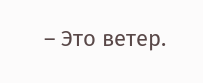– Это ветер.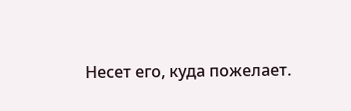Несет его, куда пожелает.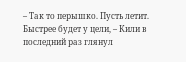– Так то перышко. Пусть летит. Быстрее будет у цели, – Кили в последний раз глянул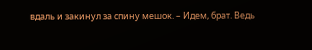вдаль и закинул за спину мешок. – Идем, брат. Ведь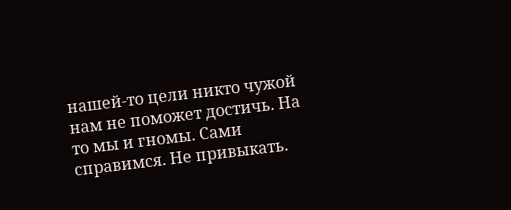нашей-то цели никто чужой нам не поможет достичь. На то мы и гномы. Сами справимся. Не привыкать.